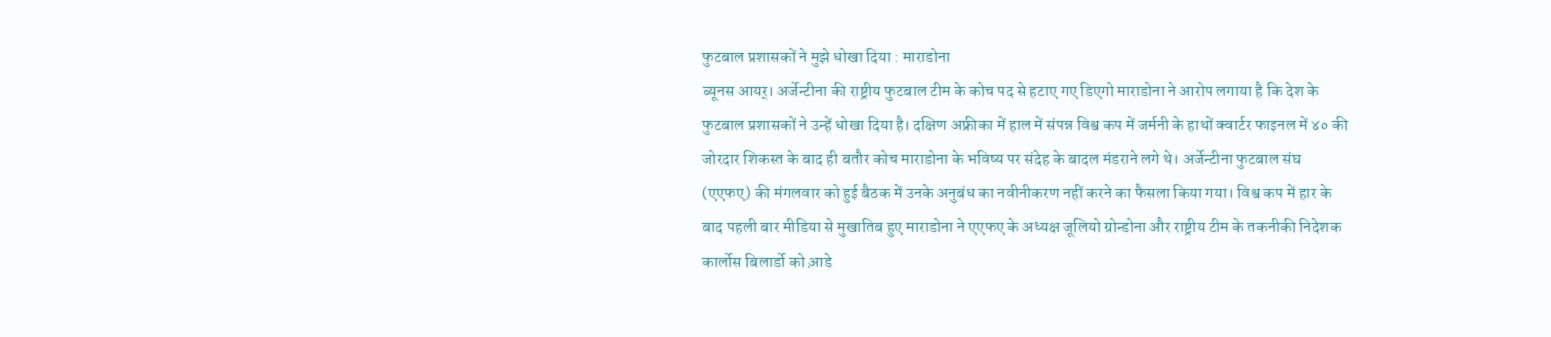फुटबाल प्रशासकों ने मुझे धोखा दिया : माराडोना
ब्यूनस आयर्। अर्जेन्टीना की राष्ट्रीय फुटबाल टीम के कोच पद से हटाए गए डिएगो माराडोना ने आरोप लगाया है कि देश के फुटबाल प्रशासकों ने उन्हें धोखा दिया है। दक्षिण अफ्रीका में हाल में संपन्न विश्व कप में जर्मनी के हाथों क्वार्टर फाइनल में ४० की जोरदार शिकस्त के बाद ही बतौर कोच माराडोना के भविष्य पर संदेह के बादल मंडराने लगे थे। अर्जेन्टीना फुटबाल संघ (एएफए) की मंगलवार को हुई बैठक में उनके अनुबंध का नवीनीकरण नहीं करने का फैसला किया गया। विश्व कप में हार के बाद पहली बार मीडिया से मुखातिब हुए माराडोना ने एएफए के अध्यक्ष जूलियो ग्रोन्डोना और राष्ट्रीय टीम के तकनीकी निदेशक कार्लोस बिलार्डो को आ़डे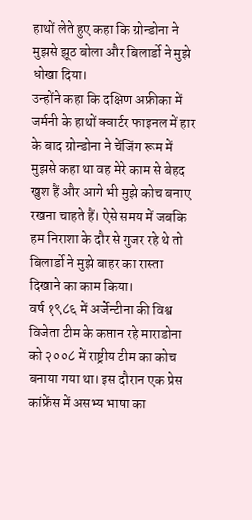हाथों लेते हुए कहा कि ग्रोन्डोना ने मुझसे झूठ बोला और बिलार्डो ने मुझे धोखा दिया।
उन्होंने कहा कि दक्षिण अफ्रीका में जर्मनी के हाथों क्वार्टर फाइनल में हार के बाद ग्रोन्डोना ने चेंजिंग रूम में मुझसे कहा था वह मेरे काम से बेहद खुश हैं और आगे भी मुझे कोच बनाए रखना चाहते हैं। ऐसे समय में जबकि हम निराशा के दौर से गुजर रहे थे तो बिलार्डो ने मुझे बाहर का रास्ता दिखाने का काम किया।
वर्ष १९८६ में अर्जेन्टीना की विश्व विजेता टीम के कप्तान रहे माराडोना को २००८ में राष्ट्रीय टीम का कोच बनाया गया था। इस दौरान एक प्रेस कांफ्रेंस में असभ्य भाषा का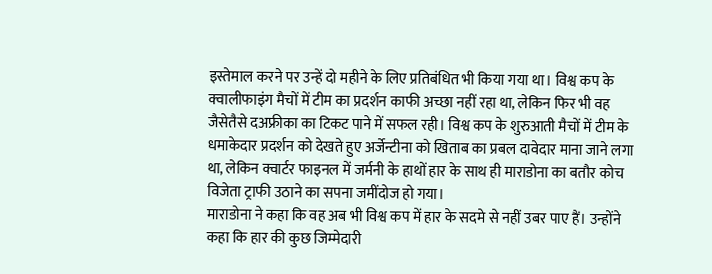इस्तेमाल करने पर उन्हें दो महीने के लिए प्रतिबंधित भी किया गया था। विश्व कप के क्वालीफाइंग मैचों में टीम का प्रदर्शन काफी अच्छा नहीं रहा था, लेकिन फिर भी वह जैसेतैसे दअफ्रीका का टिकट पाने में सफल रही। विश्व कप के शुरुआती मैचों में टीम के धमाकेदार प्रदर्शन को देखते हुए अर्जेन्टीना को खिताब का प्रबल दावेदार माना जाने लगा था, लेकिन क्वार्टर फाइनल में जर्मनी के हाथों हार के साथ ही माराडोना का बतौर कोच विजेता ट्राफी उठाने का सपना जमींदोज हो गया।
माराडोना ने कहा कि वह अब भी विश्व कप में हार के सदमे से नहीं उबर पाए हैं। उन्होंने कहा कि हार की कुछ जिम्मेदारी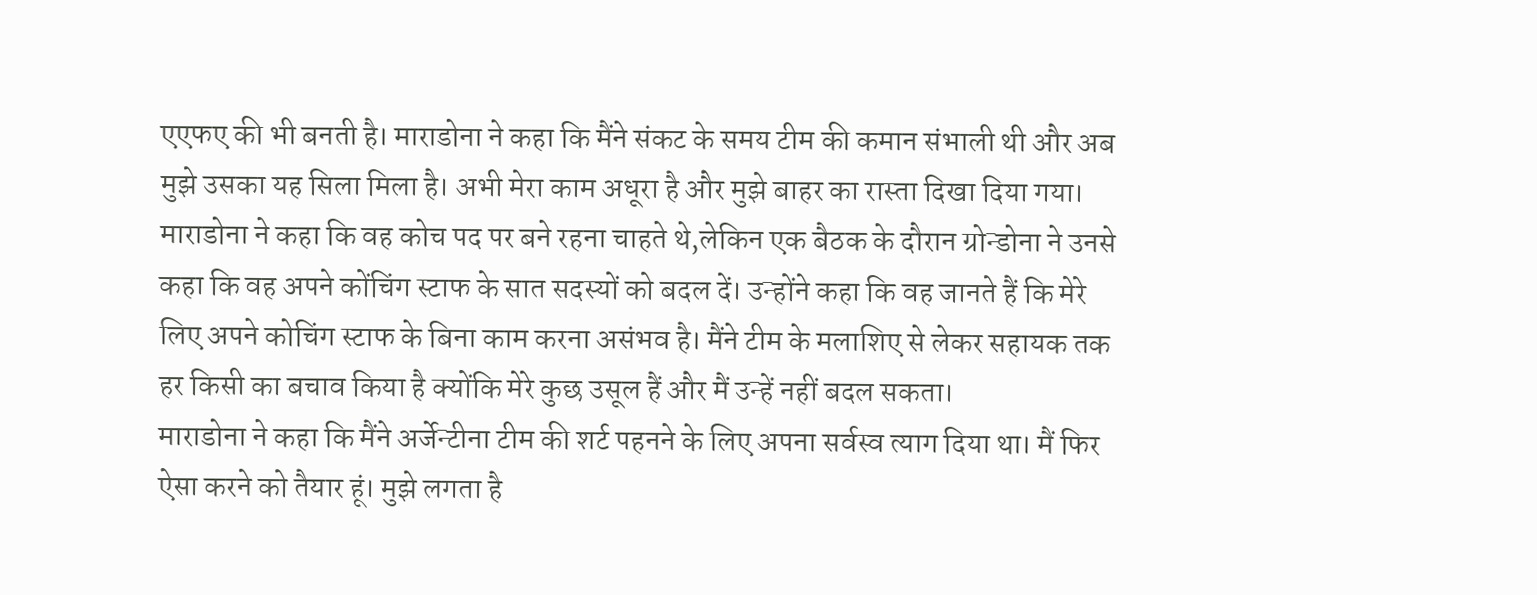एएफए की भी बनती है। माराडोना ने कहा कि मैंने संकट के समय टीम की कमान संभाली थी और अब मुझे उसका यह सिला मिला है। अभी मेरा काम अधूरा है और मुझे बाहर का रास्ता दिखा दिया गया।
माराडोना ने कहा कि वह कोच पद पर बने रहना चाहते थे,लेकिन एक बैठक के दौरान ग्रोन्डोना ने उनसे कहा कि वह अपने कोंचिंग स्टाफ के सात सदस्यों को बदल दें। उन्होंने कहा कि वह जानते हैं कि मेरे लिए अपने कोचिंग स्टाफ के बिना काम करना असंभव है। मैंने टीम के मलाशिए से लेकर सहायक तक हर किसी का बचाव किया है क्योंकि मेरे कुछ उसूल हैं और मैं उन्हें नहीं बदल सकता।
माराडोना ने कहा कि मैंने अर्जेन्टीना टीम की शर्ट पहनने के लिए अपना सर्वस्व त्याग दिया था। मैं फिर ऐसा करने को तैयार हूं। मुझे लगता है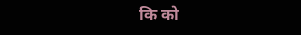कि को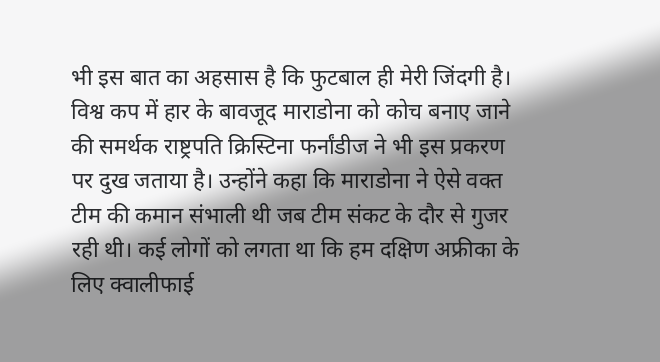भी इस बात का अहसास है कि फुटबाल ही मेरी जिंदगी है। विश्व कप में हार के बावजूद माराडोना को कोच बनाए जाने की समर्थक राष्ट्रपति क्रिस्टिना फर्नांडीज ने भी इस प्रकरण पर दुख जताया है। उन्होंने कहा कि माराडोना ने ऐसे वक्त टीम की कमान संभाली थी जब टीम संकट के दौर से गुजर रही थी। कई लोगों को लगता था कि हम दक्षिण अफ्रीका के लिए क्वालीफाई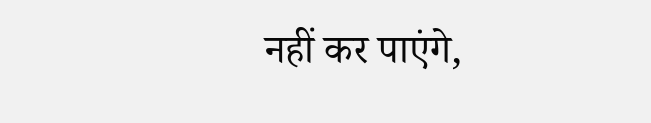नहीं कर पाएंगे,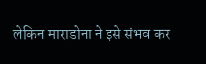लेकिन माराडोना ने इसे संभव कर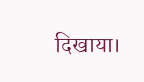दिखाया।